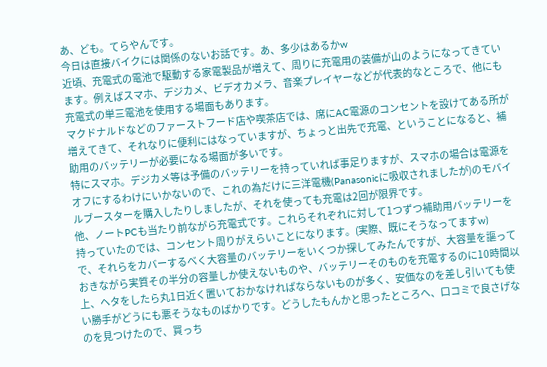あ、ども。てらやんです。
今日は直接バイクには関係のないお話です。あ、多少はあるかw
近頃、充電式の電池で駆動する家電製品が増えて、周りに充電用の装備が山のようになってきています。例えばスマホ、デジカメ、ビデオカメラ、音楽プレイヤーなどが代表的なところで、他にも充電式の単三電池を使用する場面もあります。
マクドナルドなどのファーストフード店や喫茶店では、席にAC電源のコンセントを設けてある所が増えてきて、それなりに便利にはなっていますが、ちょっと出先で充電、ということになると、補助用のバッテリーが必要になる場面が多いです。
特にスマホ。デジカメ等は予備のバッテリーを持っていれば事足りますが、スマホの場合は電源をオフにするわけにいかないので、これの為だけに三洋電機(Panasonicに吸収されましたが)のモバイルブースターを購入したりしましたが、それを使っても充電は2回が限界です。
他、ノートPCも当たり前ながら充電式です。これらそれぞれに対して1つずつ補助用バッテリーを持っていたのでは、コンセント周りがえらいことになります。(実際、既にそうなってますw)
で、それらをカバーするべく大容量のバッテリーをいくつか探してみたんですが、大容量を謳っておきながら実質その半分の容量しか使えないものや、バッテリーそのものを充電するのに10時間以上、ヘタをしたら丸1日近く置いておかなければならないものが多く、安価なのを差し引いても使い勝手がどうにも悪そうなものばかりです。どうしたもんかと思ったところへ、口コミで良さげなのを見つけたので、買っち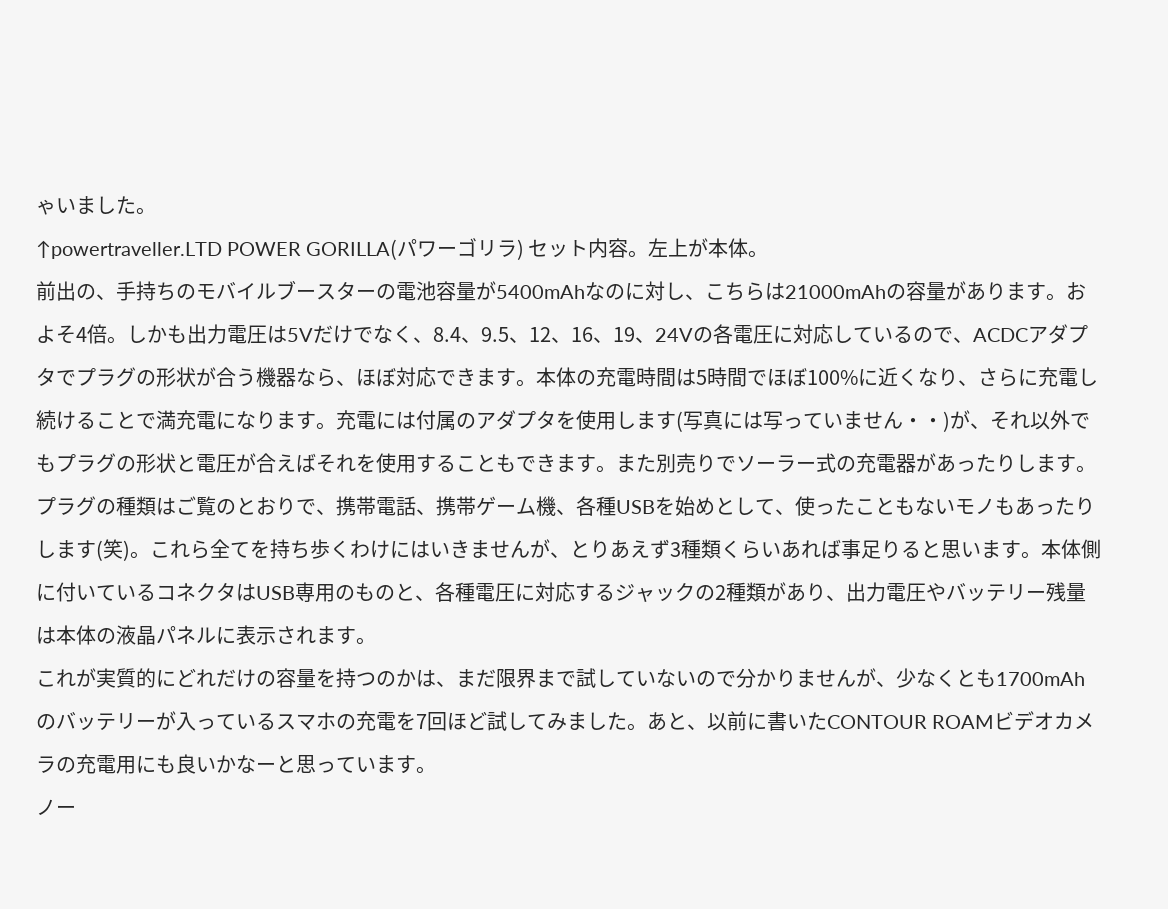ゃいました。
↑powertraveller.LTD POWER GORILLA(パワーゴリラ) セット内容。左上が本体。
前出の、手持ちのモバイルブースターの電池容量が5400mAhなのに対し、こちらは21000mAhの容量があります。およそ4倍。しかも出力電圧は5Vだけでなく、8.4、9.5、12、16、19、24Vの各電圧に対応しているので、ACDCアダプタでプラグの形状が合う機器なら、ほぼ対応できます。本体の充電時間は5時間でほぼ100%に近くなり、さらに充電し続けることで満充電になります。充電には付属のアダプタを使用します(写真には写っていません・・)が、それ以外でもプラグの形状と電圧が合えばそれを使用することもできます。また別売りでソーラー式の充電器があったりします。
プラグの種類はご覧のとおりで、携帯電話、携帯ゲーム機、各種USBを始めとして、使ったこともないモノもあったりします(笑)。これら全てを持ち歩くわけにはいきませんが、とりあえず3種類くらいあれば事足りると思います。本体側に付いているコネクタはUSB専用のものと、各種電圧に対応するジャックの2種類があり、出力電圧やバッテリー残量は本体の液晶パネルに表示されます。
これが実質的にどれだけの容量を持つのかは、まだ限界まで試していないので分かりませんが、少なくとも1700mAhのバッテリーが入っているスマホの充電を7回ほど試してみました。あと、以前に書いたCONTOUR ROAMビデオカメラの充電用にも良いかなーと思っています。
ノー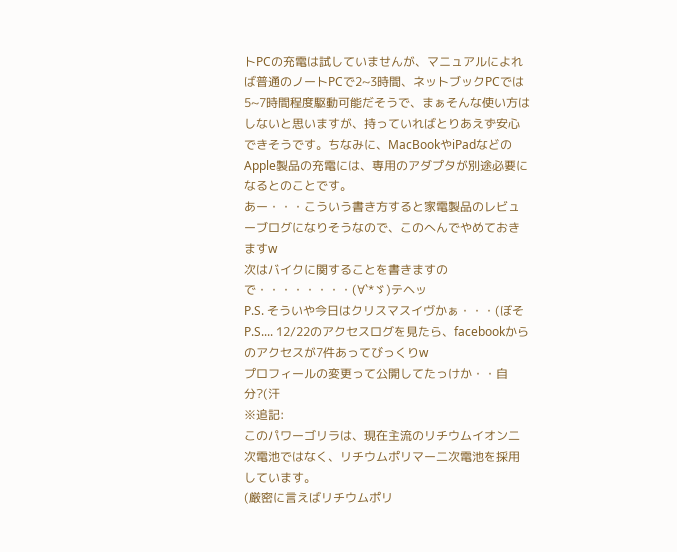トPCの充電は試していませんが、マニュアルによれば普通のノートPCで2~3時間、ネットブックPCでは5~7時間程度駆動可能だそうで、まぁそんな使い方はしないと思いますが、持っていればとりあえず安心できそうです。ちなみに、MacBookやiPadなどのApple製品の充電には、専用のアダプタが別途必要になるとのことです。
あー・・・こういう書き方すると家電製品のレビューブログになりそうなので、このへんでやめておきますw
次はバイクに関することを書きますので・・・・・・・・(∀`*ゞ)テヘッ
P.S. そういや今日はクリスマスイヴかぁ・・・(ぼそ
P.S.... 12/22のアクセスログを見たら、facebookからのアクセスが7件あってびっくりw
プロフィールの変更って公開してたっけか・・自分?(汗
※追記:
このパワーゴリラは、現在主流のリチウムイオン二次電池ではなく、リチウムポリマー二次電池を採用しています。
(厳密に言えばリチウムポリ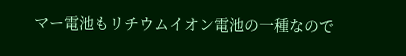マー電池もリチウムイオン電池の一種なので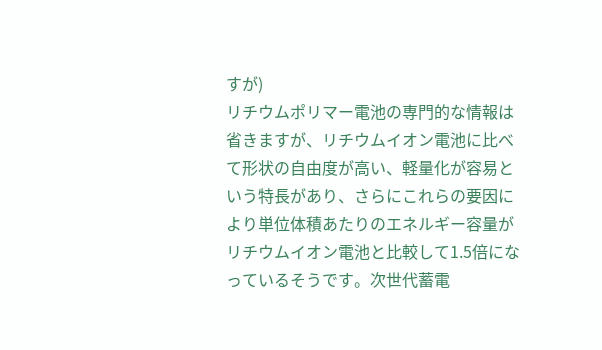すが)
リチウムポリマー電池の専門的な情報は省きますが、リチウムイオン電池に比べて形状の自由度が高い、軽量化が容易という特長があり、さらにこれらの要因により単位体積あたりのエネルギー容量がリチウムイオン電池と比較して1.5倍になっているそうです。次世代蓄電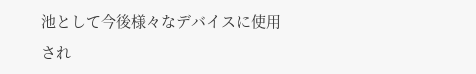池として今後様々なデバイスに使用され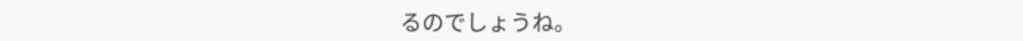るのでしょうね。